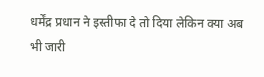धर्मेंद्र प्रधान ने इस्तीफा दे तो दिया लेकिन क्या अब भी जारी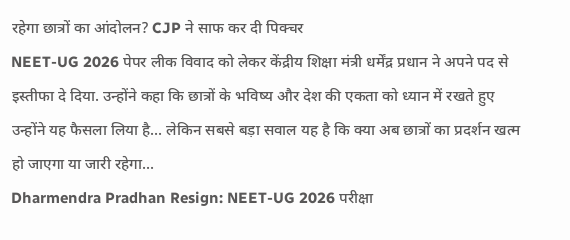रहेगा छात्रों का आंदोलन? CJP ने साफ कर दी पिक्चर
NEET-UG 2026 पेपर लीक विवाद को लेकर केंद्रीय शिक्षा मंत्री धर्मेंद्र प्रधान ने अपने पद से इस्तीफा दे दिया. उन्होंने कहा कि छात्रों के भविष्य और देश की एकता को ध्यान में रखते हुए उन्होंने यह फैसला लिया है... लेकिन सबसे बड़ा सवाल यह है कि क्या अब छात्रों का प्रदर्शन खत्म हो जाएगा या जारी रहेगा...
Dharmendra Pradhan Resign: NEET-UG 2026 परीक्षा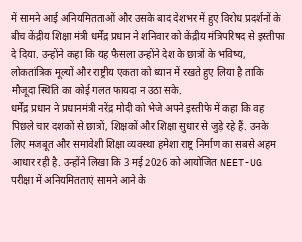में सामने आई अनियमितताओं और उसके बाद देशभर में हुए विरोध प्रदर्शनों के बीच केंद्रीय शिक्षा मंत्री धर्मेंद्र प्रधान ने शनिवार को केंद्रीय मंत्रिपरिषद से इस्तीफा दे दिया. उन्होंने कहा कि यह फैसला उन्होंने देश के छात्रों के भविष्य, लोकतांत्रिक मूल्यों और राष्ट्रीय एकता को ध्यान में रखते हुए लिया है ताकि मौजूदा स्थिति का कोई गलत फायदा न उठा सके.
धर्मेंद्र प्रधान ने प्रधानमंत्री नरेंद्र मोदी को भेजे अपने इस्तीफे में कहा कि वह पिछले चार दशकों से छात्रों, शिक्षकों और शिक्षा सुधार से जुड़े रहे हैं. उनके लिए मजबूत और समावेशी शिक्षा व्यवस्था हमेशा राष्ट्र निर्माण का सबसे अहम आधार रही है. उन्होंने लिखा कि 3 मई 2026 को आयोजित NEET-UG परीक्षा में अनियमितताएं सामने आने के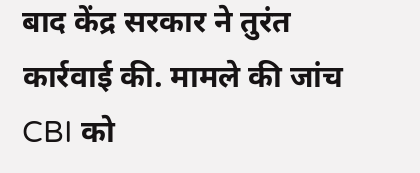बाद केंद्र सरकार ने तुरंत कार्रवाई की. मामले की जांच CBI को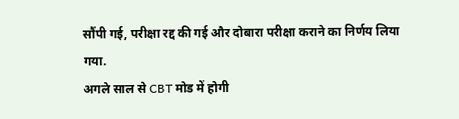सौंपी गई, परीक्षा रद्द की गई और दोबारा परीक्षा कराने का निर्णय लिया गया.
अगले साल से CBT मोड में होगी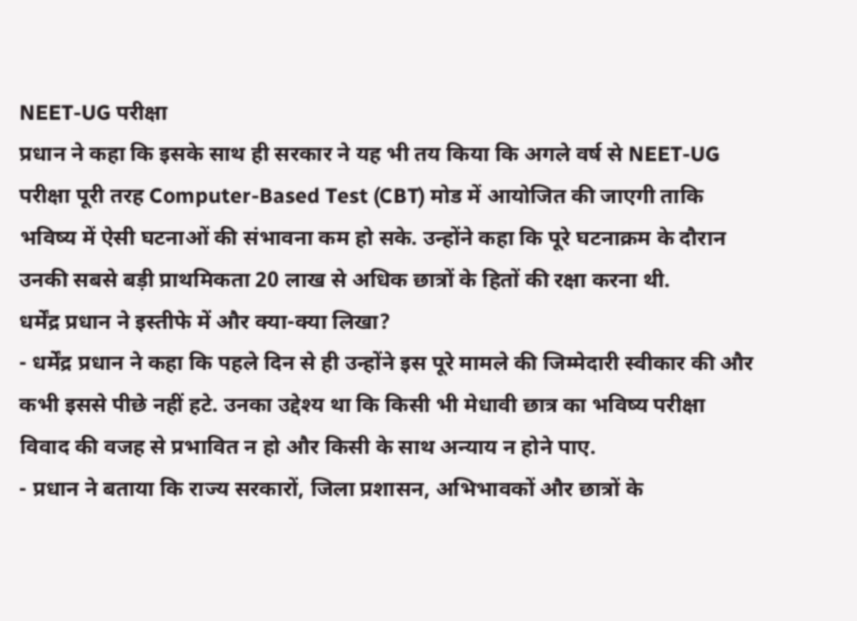NEET-UG परीक्षा
प्रधान ने कहा कि इसके साथ ही सरकार ने यह भी तय किया कि अगले वर्ष से NEET-UG परीक्षा पूरी तरह Computer-Based Test (CBT) मोड में आयोजित की जाएगी ताकि भविष्य में ऐसी घटनाओं की संभावना कम हो सके. उन्होंने कहा कि पूरे घटनाक्रम के दौरान उनकी सबसे बड़ी प्राथमिकता 20 लाख से अधिक छात्रों के हितों की रक्षा करना थी.
धर्मेंद्र प्रधान ने इस्तीफे में और क्या-क्या लिखा?
- धर्मेंद्र प्रधान ने कहा कि पहले दिन से ही उन्होंने इस पूरे मामले की जिम्मेदारी स्वीकार की और कभी इससे पीछे नहीं हटे. उनका उद्देश्य था कि किसी भी मेधावी छात्र का भविष्य परीक्षा विवाद की वजह से प्रभावित न हो और किसी के साथ अन्याय न होने पाए.
- प्रधान ने बताया कि राज्य सरकारों, जिला प्रशासन, अभिभावकों और छात्रों के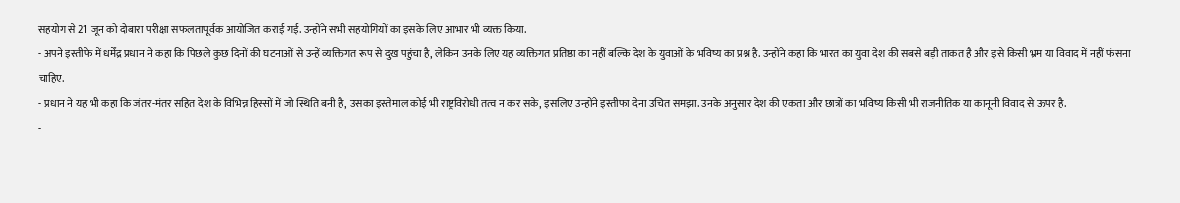सहयोग से 21 जून को दोबारा परीक्षा सफलतापूर्वक आयोजित कराई गई. उन्होंने सभी सहयोगियों का इसके लिए आभार भी व्यक्त किया.
- अपने इस्तीफे में धर्मेंद्र प्रधान ने कहा कि पिछले कुछ दिनों की घटनाओं से उन्हें व्यक्तिगत रूप से दुख पहुंचा है, लेकिन उनके लिए यह व्यक्तिगत प्रतिष्ठा का नहीं बल्कि देश के युवाओं के भविष्य का प्रश्न है. उन्होंने कहा कि भारत का युवा देश की सबसे बड़ी ताकत है और इसे किसी भ्रम या विवाद में नहीं फंसना चाहिए.
- प्रधान ने यह भी कहा कि जंतर-मंतर सहित देश के विभिन्न हिस्सों में जो स्थिति बनी है, उसका इस्तेमाल कोई भी राष्ट्रविरोधी तत्व न कर सके, इसलिए उन्होंने इस्तीफा देना उचित समझा. उनके अनुसार देश की एकता और छात्रों का भविष्य किसी भी राजनीतिक या कानूनी विवाद से ऊपर है.
-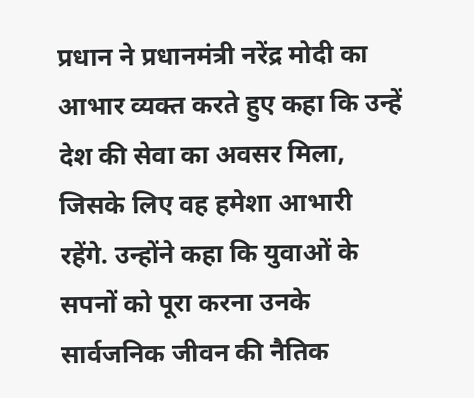प्रधान ने प्रधानमंत्री नरेंद्र मोदी का आभार व्यक्त करते हुए कहा कि उन्हें देश की सेवा का अवसर मिला, जिसके लिए वह हमेशा आभारी रहेंगे. उन्होंने कहा कि युवाओं के सपनों को पूरा करना उनके सार्वजनिक जीवन की नैतिक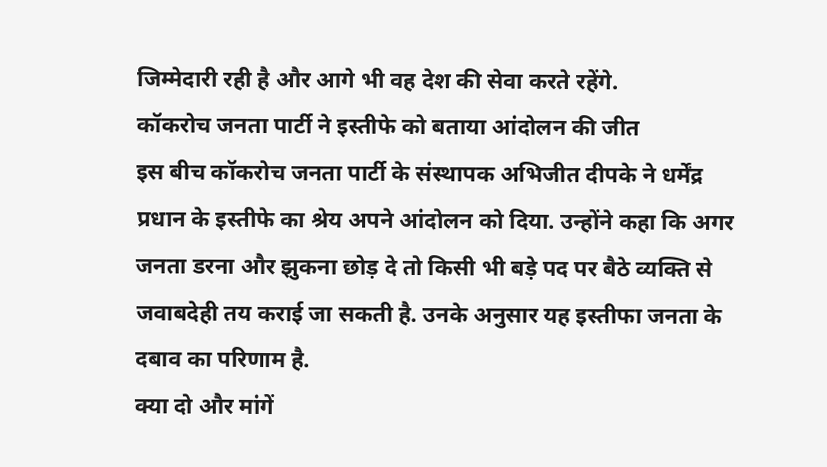जिम्मेदारी रही है और आगे भी वह देश की सेवा करते रहेंगे.
कॉकरोच जनता पार्टी ने इस्तीफे को बताया आंदोलन की जीत
इस बीच कॉकरोच जनता पार्टी के संस्थापक अभिजीत दीपके ने धर्मेंद्र प्रधान के इस्तीफे का श्रेय अपने आंदोलन को दिया. उन्होंने कहा कि अगर जनता डरना और झुकना छोड़ दे तो किसी भी बड़े पद पर बैठे व्यक्ति से जवाबदेही तय कराई जा सकती है. उनके अनुसार यह इस्तीफा जनता के दबाव का परिणाम है.
क्या दो और मांगें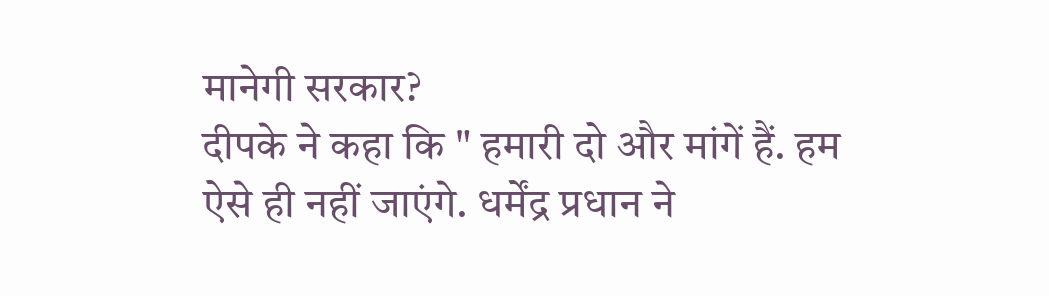मानेगी सरकार?
दीपके ने कहा कि " हमारी दो और मांगें हैं. हम ऐसे ही नहीं जाएंगे. धर्मेंद्र प्रधान ने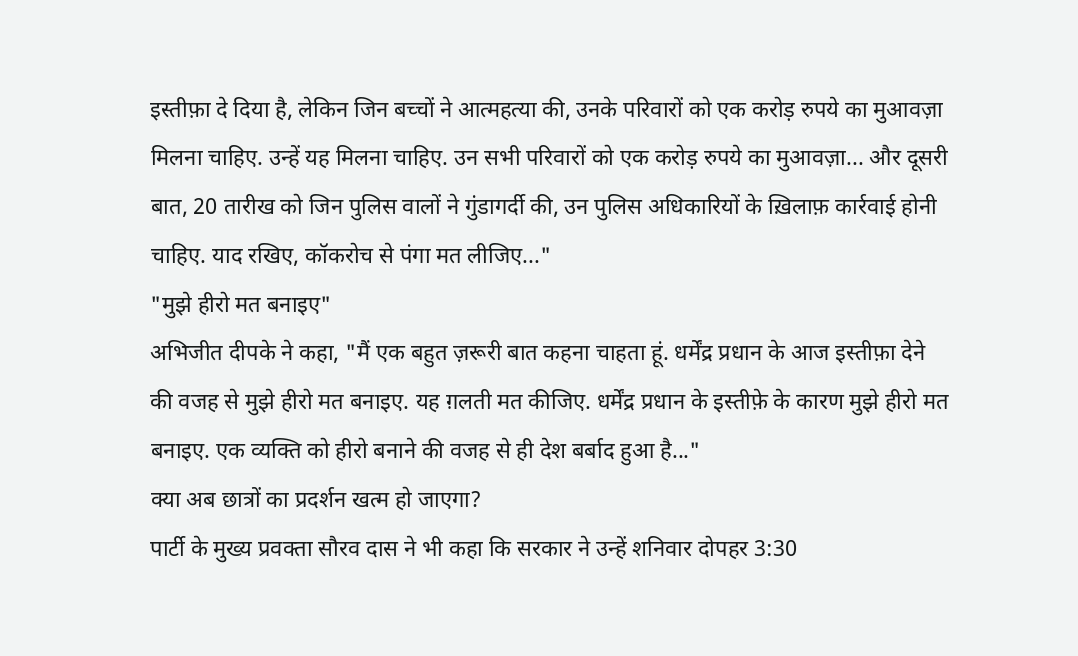इस्तीफ़ा दे दिया है, लेकिन जिन बच्चों ने आत्महत्या की, उनके परिवारों को एक करोड़ रुपये का मुआवज़ा मिलना चाहिए. उन्हें यह मिलना चाहिए. उन सभी परिवारों को एक करोड़ रुपये का मुआवज़ा... और दूसरी बात, 20 तारीख को जिन पुलिस वालों ने गुंडागर्दी की, उन पुलिस अधिकारियों के ख़िलाफ़ कार्रवाई होनी चाहिए. याद रखिए, कॉकरोच से पंगा मत लीजिए..."
"मुझे हीरो मत बनाइए"
अभिजीत दीपके ने कहा, "मैं एक बहुत ज़रूरी बात कहना चाहता हूं. धर्मेंद्र प्रधान के आज इस्तीफ़ा देने की वजह से मुझे हीरो मत बनाइए. यह ग़लती मत कीजिए. धर्मेंद्र प्रधान के इस्तीफ़े के कारण मुझे हीरो मत बनाइए. एक व्यक्ति को हीरो बनाने की वजह से ही देश बर्बाद हुआ है..."
क्या अब छात्रों का प्रदर्शन खत्म हो जाएगा?
पार्टी के मुख्य प्रवक्ता सौरव दास ने भी कहा कि सरकार ने उन्हें शनिवार दोपहर 3:30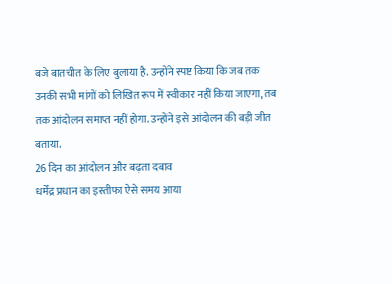बजे बातचीत के लिए बुलाया है. उन्होंने स्पष्ट किया कि जब तक उनकी सभी मांगों को लिखित रूप में स्वीकार नहीं किया जाएगा, तब तक आंदोलन समाप्त नहीं होगा. उन्होंने इसे आंदोलन की बड़ी जीत बताया.
26 दिन का आंदोलन और बढ़ता दबाव
धर्मेंद्र प्रधान का इस्तीफा ऐसे समय आया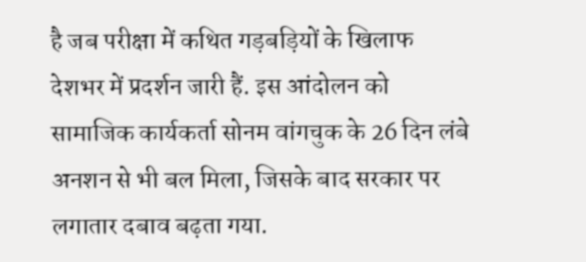है जब परीक्षा में कथित गड़बड़ियों के खिलाफ देशभर में प्रदर्शन जारी हैं. इस आंदोलन को सामाजिक कार्यकर्ता सोनम वांगचुक के 26 दिन लंबे अनशन से भी बल मिला, जिसके बाद सरकार पर लगातार दबाव बढ़ता गया.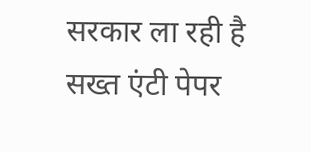सरकार ला रही है सख्त एंटी पेपर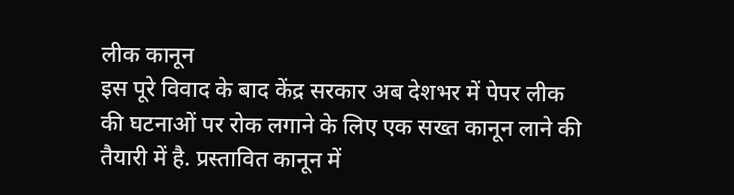लीक कानून
इस पूरे विवाद के बाद केंद्र सरकार अब देशभर में पेपर लीक की घटनाओं पर रोक लगाने के लिए एक सख्त कानून लाने की तैयारी में है. प्रस्तावित कानून में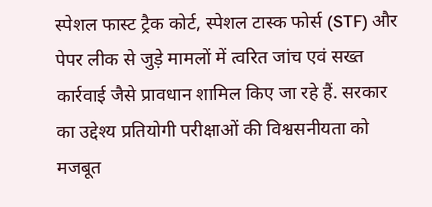स्पेशल फास्ट ट्रैक कोर्ट, स्पेशल टास्क फोर्स (STF) और पेपर लीक से जुड़े मामलों में त्वरित जांच एवं सख्त कार्रवाई जैसे प्रावधान शामिल किए जा रहे हैं. सरकार का उद्देश्य प्रतियोगी परीक्षाओं की विश्वसनीयता को मजबूत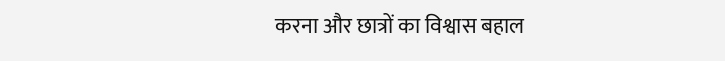करना और छात्रों का विश्वास बहाल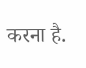करना है.